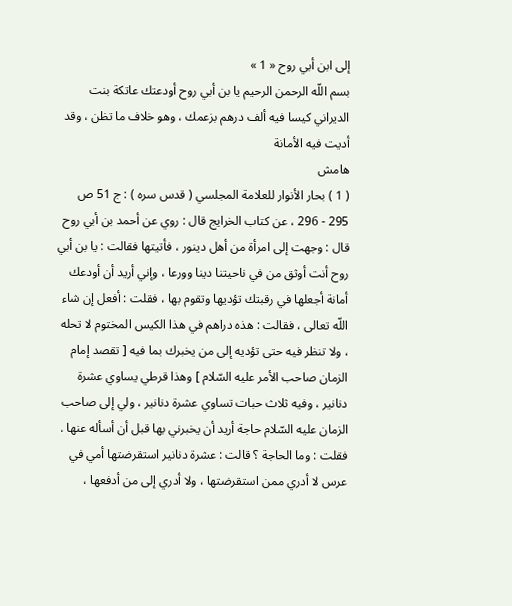إلى ابن أبي روح « 1 »
بسم اللّه الرحمن الرحيم يا بن أبي روح أودعتك عاتكة بنت الديراني كيسا فيه ألف درهم بزعمك ، وهو خلاف ما تظن ، وقد أديت فيه الأمانة
هامش
( 1 ) بحار الأنوار للعلامة المجلسي ( قدس سره ) : ج 51 ص 295 - 296 ، عن كتاب الخرايج قال : روي عن أحمد بن أبي روح قال : وجهت إلى امرأة من أهل دينور ، فأتيتها فقالت : يا بن أبي روح أنت أوثق من في ناحيتنا دينا وورعا ، وإني أريد أن أودعك أمانة أجعلها في رقبتك تؤديها وتقوم بها ، فقلت : أفعل إن شاء اللّه تعالى ، فقالت : هذه دراهم في هذا الكيس المختوم لا تحله ، ولا تنظر فيه حتى تؤديه إلى من يخبرك بما فيه [ تقصد إمام الزمان صاحب الأمر عليه السّلام ] وهذا قرطي يساوي عشرة دنانير ، وفيه ثلاث حبات تساوي عشرة دنانير ، ولي إلى صاحب الزمان عليه السّلام حاجة أريد أن يخبرني بها قبل أن أسأله عنها .
فقلت : وما الحاجة ؟ قالت : عشرة دنانير استقرضتها أمي في عرس لا أدري ممن استقرضتها ، ولا أدري إلى من أدفعها ،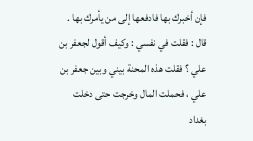فإن أخبرك بها فادفعها إلى من يأمرك بها .
قال : فقلت في نفسي : وكيف أقول لجعفر بن علي ؟ فقلت هذه المحنة بيني وبين جعفر بن علي ، فحملت المال وخرجت حتى دخلت بغداد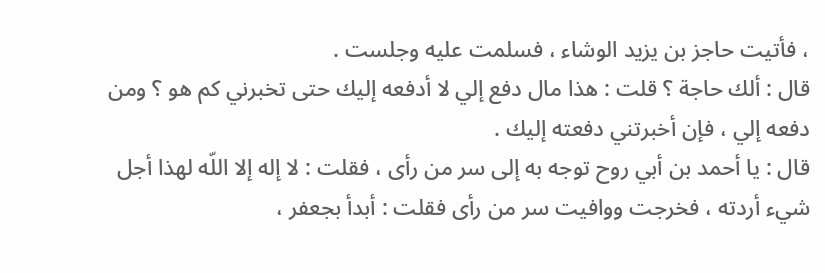، فأتيت حاجز بن يزيد الوشاء ، فسلمت عليه وجلست .
قال : ألك حاجة ؟ قلت : هذا مال دفع إلي لا أدفعه إليك حتى تخبرني كم هو ؟ ومن دفعه إلي ، فإن أخبرتني دفعته إليك .
قال : يا أحمد بن أبي روح توجه به إلى سر من رأى ، فقلت : لا إله إلا اللّه لهذا أجل شيء أردته ، فخرجت ووافيت سر من رأى فقلت : أبدأ بجعفر ،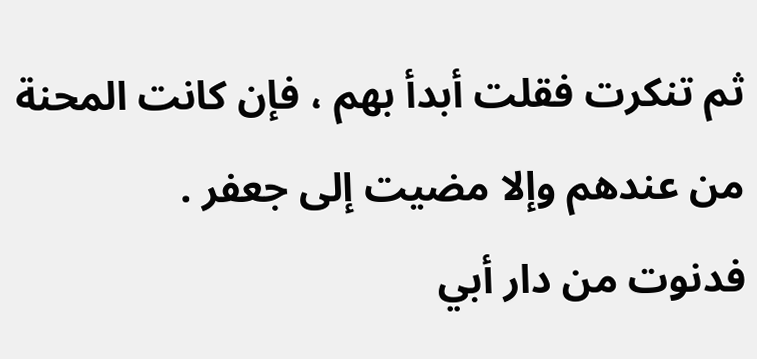ثم تنكرت فقلت أبدأ بهم ، فإن كانت المحنة من عندهم وإلا مضيت إلى جعفر .
فدنوت من دار أبي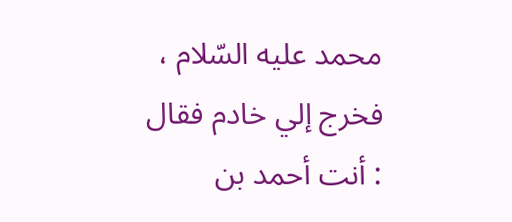محمد عليه السّلام ، فخرج إلي خادم فقال : أنت أحمد بن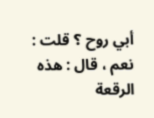أبي روح ؟ قلت : نعم ، قال : هذه الرقعة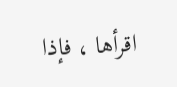اقرأها ، فإذا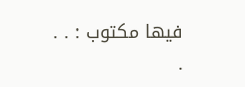فيها مكتوب : . . .